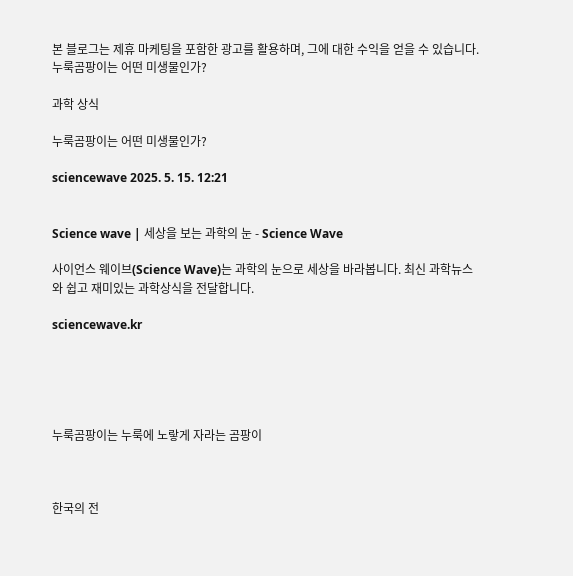본 블로그는 제휴 마케팅을 포함한 광고를 활용하며, 그에 대한 수익을 얻을 수 있습니다.
누룩곰팡이는 어떤 미생물인가?

과학 상식

누룩곰팡이는 어떤 미생물인가?

sciencewave 2025. 5. 15. 12:21


Science wave | 세상을 보는 과학의 눈 - Science Wave

사이언스 웨이브(Science Wave)는 과학의 눈으로 세상을 바라봅니다. 최신 과학뉴스와 쉽고 재미있는 과학상식을 전달합니다.

sciencewave.kr





누룩곰팡이는 누룩에 노랗게 자라는 곰팡이



한국의 전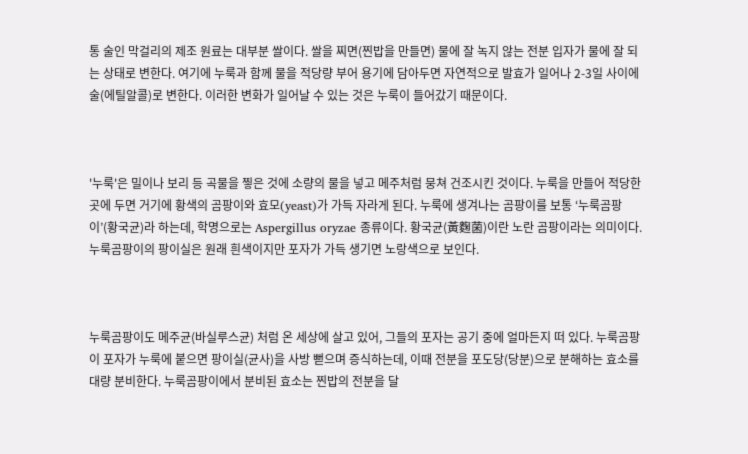통 술인 막걸리의 제조 원료는 대부분 쌀이다. 쌀을 찌면(찐밥을 만들면) 물에 잘 녹지 않는 전분 입자가 물에 잘 되는 상태로 변한다. 여기에 누룩과 함께 물을 적당량 부어 용기에 담아두면 자연적으로 발효가 일어나 2-3일 사이에 술(에틸알콜)로 변한다. 이러한 변화가 일어날 수 있는 것은 누룩이 들어갔기 때문이다.



'누룩'은 밀이나 보리 등 곡물을 찧은 것에 소량의 물을 넣고 메주처럼 뭉쳐 건조시킨 것이다. 누룩을 만들어 적당한 곳에 두면 거기에 황색의 곰팡이와 효모(yeast)가 가득 자라게 된다. 누룩에 생겨나는 곰팡이를 보통 ‘누룩곰팡이’(황국균)라 하는데, 학명으로는 Aspergillus oryzae 종류이다. 황국균(黃麴菌)이란 노란 곰팡이라는 의미이다. 누룩곰팡이의 팡이실은 원래 흰색이지만 포자가 가득 생기면 노랑색으로 보인다.



누룩곰팡이도 메주균(바실루스균) 처럼 온 세상에 살고 있어, 그들의 포자는 공기 중에 얼마든지 떠 있다. 누룩곰팡이 포자가 누룩에 붙으면 팡이실(균사)을 사방 뻗으며 증식하는데, 이때 전분을 포도당(당분)으로 분해하는 효소를 대량 분비한다. 누룩곰팡이에서 분비된 효소는 찐밥의 전분을 달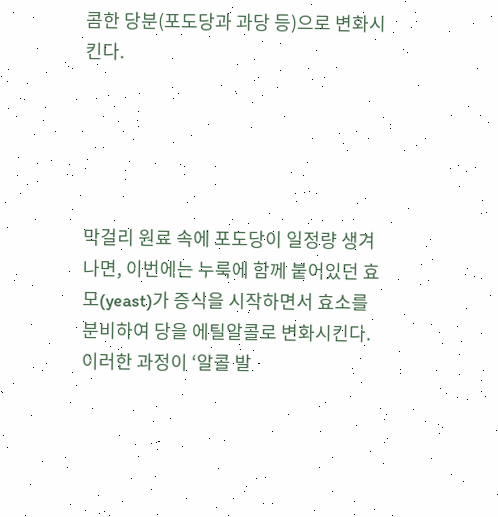콤한 당분(포도당과 과당 등)으로 변화시킨다.





막걸리 원료 속에 포도당이 일정량 생겨나면, 이번에는 누룩에 함께 붙어있던 효모(yeast)가 증식을 시작하면서 효소를 분비하여 당을 에틸알콜로 변화시킨다. 이러한 과정이 ‘알콜 발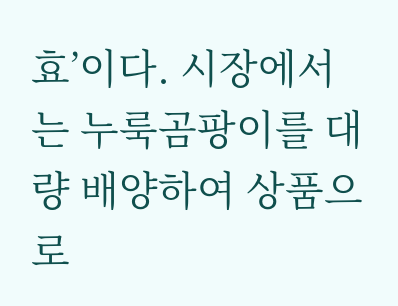효’이다. 시장에서는 누룩곰팡이를 대량 배양하여 상품으로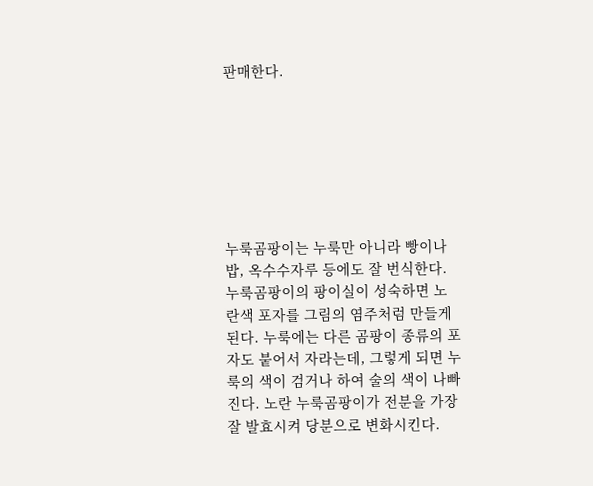판매한다.







누룩곰팡이는 누룩만 아니라 빵이나 밥, 옥수수자루 등에도 잘 번식한다. 누룩곰팡이의 팡이실이 성숙하면 노란색 포자를 그림의 염주처럼 만들게 된다. 누룩에는 다른 곰팡이 종류의 포자도 붙어서 자라는데, 그렇게 되면 누룩의 색이 검거나 하여 술의 색이 나빠진다. 노란 누룩곰팡이가 전분을 가장 잘 발효시켜 당분으로 변화시킨다.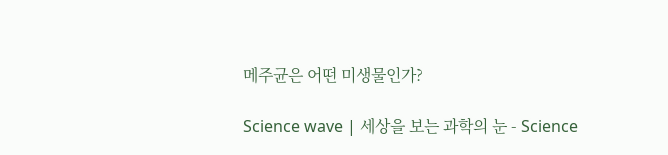메주균은 어떤 미생물인가?

Science wave | 세상을 보는 과학의 눈 - Science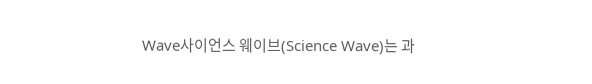Wave사이언스 웨이브(Science Wave)는 과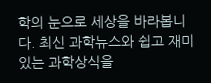학의 눈으로 세상을 바라봅니다. 최신 과학뉴스와 쉽고 재미있는 과학상식을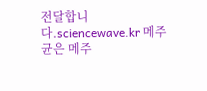전달합니다.sciencewave.kr 메주균은 메주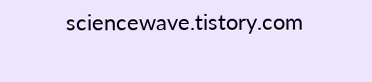sciencewave.tistory.com